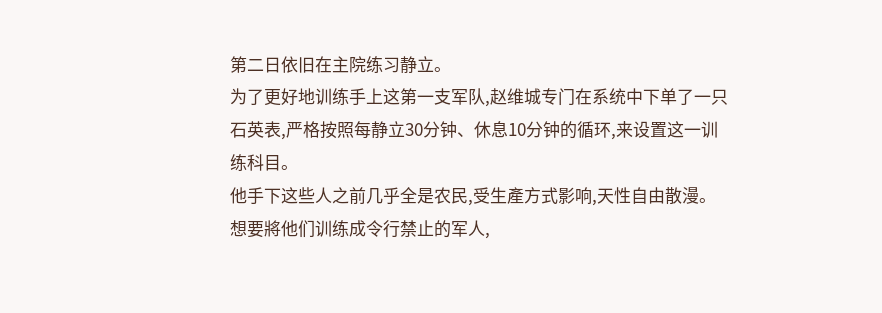第二日依旧在主院练习静立。
为了更好地训练手上这第一支军队,赵维城专门在系统中下单了一只石英表,严格按照每静立30分钟、休息10分钟的循环,来设置这一训练科目。
他手下这些人之前几乎全是农民,受生產方式影响,天性自由散漫。
想要將他们训练成令行禁止的军人,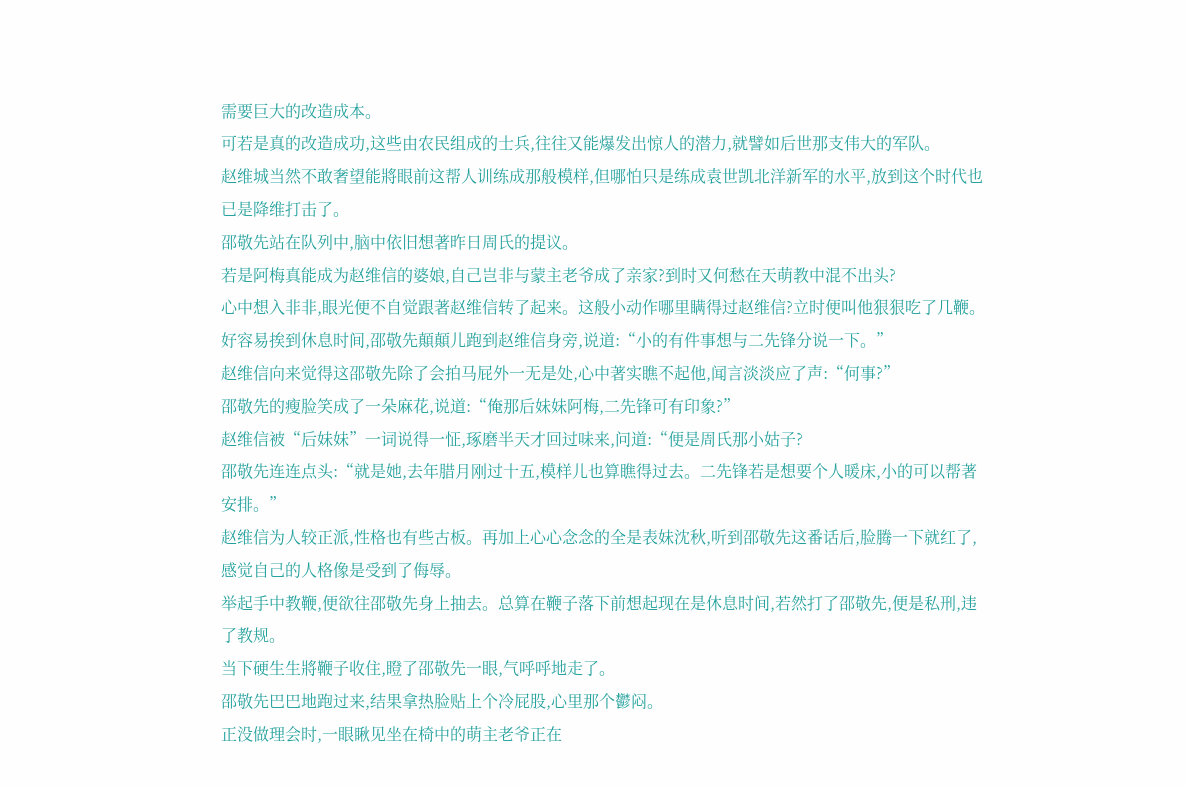需要巨大的改造成本。
可若是真的改造成功,这些由农民组成的士兵,往往又能爆发出惊人的潜力,就譬如后世那支伟大的军队。
赵维城当然不敢奢望能將眼前这帮人训练成那般模样,但哪怕只是练成袁世凯北洋新军的水平,放到这个时代也已是降维打击了。
邵敬先站在队列中,脑中依旧想著昨日周氏的提议。
若是阿梅真能成为赵维信的婆娘,自己岂非与蒙主老爷成了亲家?到时又何愁在天萌教中混不出头?
心中想入非非,眼光便不自觉跟著赵维信转了起来。这般小动作哪里瞒得过赵维信?立时便叫他狠狠吃了几鞭。
好容易挨到休息时间,邵敬先顛顛儿跑到赵维信身旁,说道:“小的有件事想与二先锋分说一下。”
赵维信向来觉得这邵敬先除了会拍马屁外一无是处,心中著实瞧不起他,闻言淡淡应了声:“何事?”
邵敬先的瘦脸笑成了一朵麻花,说道:“俺那后妹妹阿梅,二先锋可有印象?”
赵维信被“后妹妹”一词说得一怔,琢磨半天才回过味来,问道:“便是周氏那小姑子?
邵敬先连连点头:“就是她,去年腊月刚过十五,模样儿也算瞧得过去。二先锋若是想要个人暖床,小的可以帮著安排。”
赵维信为人较正派,性格也有些古板。再加上心心念念的全是表妹沈秋,听到邵敬先这番话后,脸腾一下就红了,感觉自己的人格像是受到了侮辱。
举起手中教鞭,便欲往邵敬先身上抽去。总算在鞭子落下前想起现在是休息时间,若然打了邵敬先,便是私刑,违了教规。
当下硬生生將鞭子收住,瞪了邵敬先一眼,气呼呼地走了。
邵敬先巴巴地跑过来,结果拿热脸贴上个冷屁股,心里那个鬱闷。
正没做理会时,一眼瞅见坐在椅中的萌主老爷正在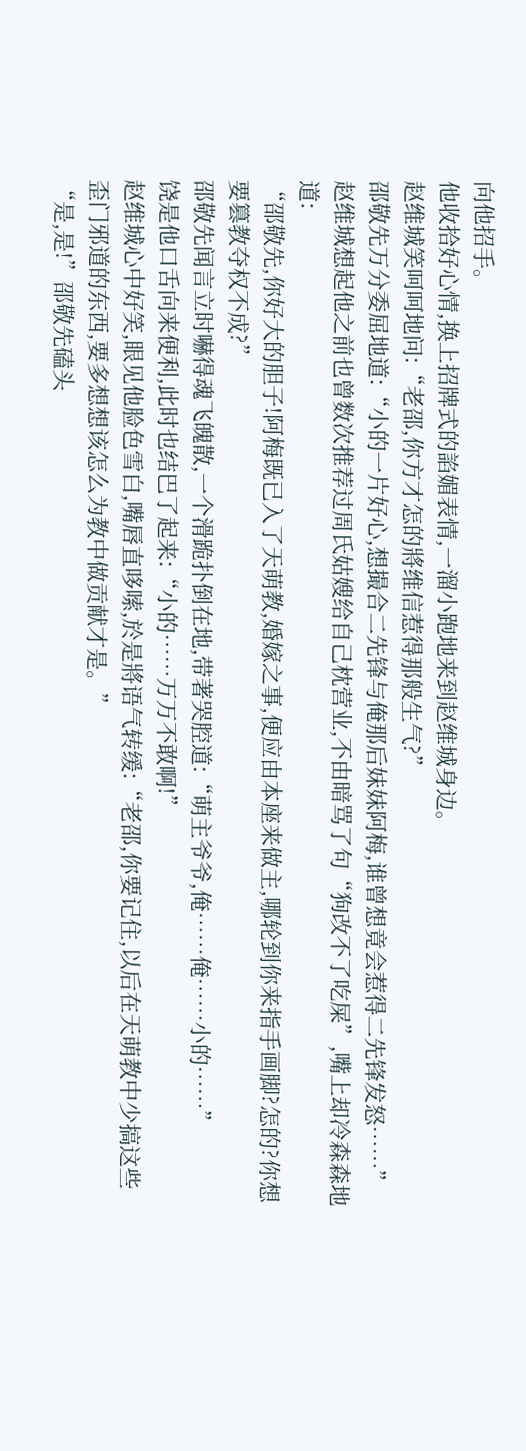向他招手。
他收拾好心情,换上招牌式的諂媚表情,一溜小跑地来到赵维城身边。
赵维城笑呵呵地问:“老邵,你方才怎的將维信惹得那般生气?”
邵敬先万分委屈地道:“小的一片好心,想撮合二先锋与俺那后妹妹阿梅,谁曾想竟会惹得二先锋发怒……”
赵维城想起他之前也曾数次推荐过周氏姑嫂给自己枕营业,不由暗骂了句“狗改不了吃屎”,嘴上却冷森森地道:
“邵敬先,你好大的胆子!阿梅既已入了天萌教,婚嫁之事,便应由本座来做主,哪轮到你来指手画脚?怎的?你想要篡教夺权不成?”
邵敬先闻言立时嚇得魂飞魄散,一个滑跪扑倒在地,带著哭腔道:“萌主爷爷,俺……俺……小的……”
饶是他口舌向来便利,此时也结巴了起来:“小的……万万不敢啊!”
赵维城心中好笑,眼见他脸色雪白,嘴唇直哆嗦,於是將语气转缓:“老邵,你要记住,以后在天萌教中少搞这些歪门邪道的东西,要多想想该怎么为教中做贡献才是。”
“是,是!”邵敬先磕头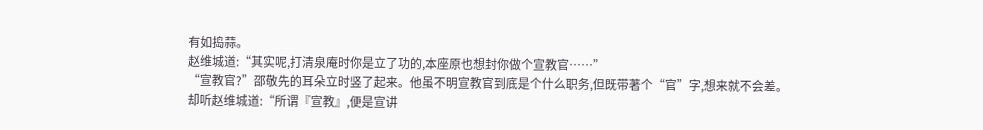有如捣蒜。
赵维城道:“其实呢,打清泉庵时你是立了功的,本座原也想封你做个宣教官……”
“宣教官?”邵敬先的耳朵立时竖了起来。他虽不明宣教官到底是个什么职务,但既带著个“官”字,想来就不会差。
却听赵维城道:“所谓『宣教』,便是宣讲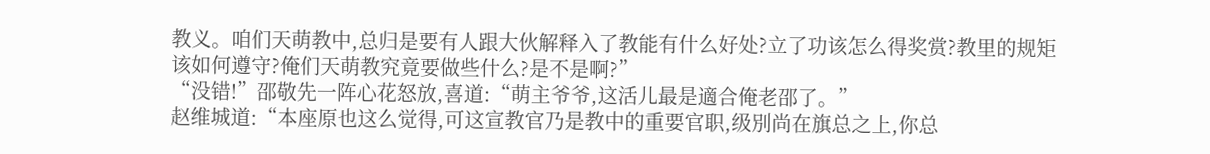教义。咱们天萌教中,总归是要有人跟大伙解释入了教能有什么好处?立了功该怎么得奖赏?教里的规矩该如何遵守?俺们天萌教究竟要做些什么?是不是啊?”
“没错!”邵敬先一阵心花怒放,喜道:“萌主爷爷,这活儿最是適合俺老邵了。”
赵维城道:“本座原也这么觉得,可这宣教官乃是教中的重要官职,级別尚在旗总之上,你总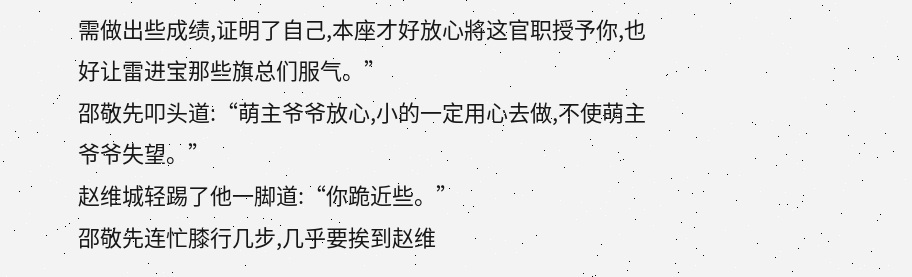需做出些成绩,证明了自己,本座才好放心將这官职授予你,也好让雷进宝那些旗总们服气。”
邵敬先叩头道:“萌主爷爷放心,小的一定用心去做,不使萌主爷爷失望。”
赵维城轻踢了他一脚道:“你跪近些。”
邵敬先连忙膝行几步,几乎要挨到赵维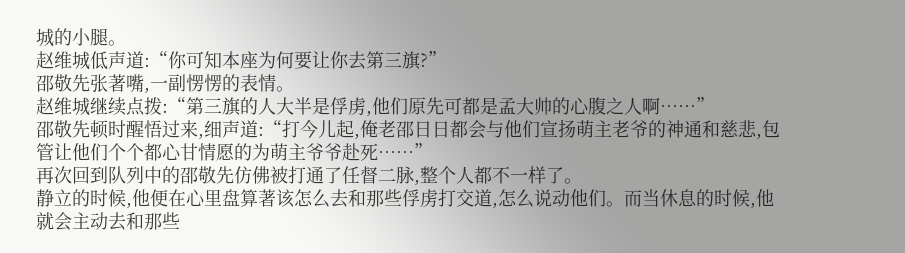城的小腿。
赵维城低声道:“你可知本座为何要让你去第三旗?”
邵敬先张著嘴,一副愣愣的表情。
赵维城继续点拨:“第三旗的人大半是俘虏,他们原先可都是孟大帅的心腹之人啊……”
邵敬先顿时醒悟过来,细声道:“打今儿起,俺老邵日日都会与他们宣扬萌主老爷的神通和慈悲,包管让他们个个都心甘情愿的为萌主爷爷赴死……”
再次回到队列中的邵敬先仿佛被打通了任督二脉,整个人都不一样了。
静立的时候,他便在心里盘算著该怎么去和那些俘虏打交道,怎么说动他们。而当休息的时候,他就会主动去和那些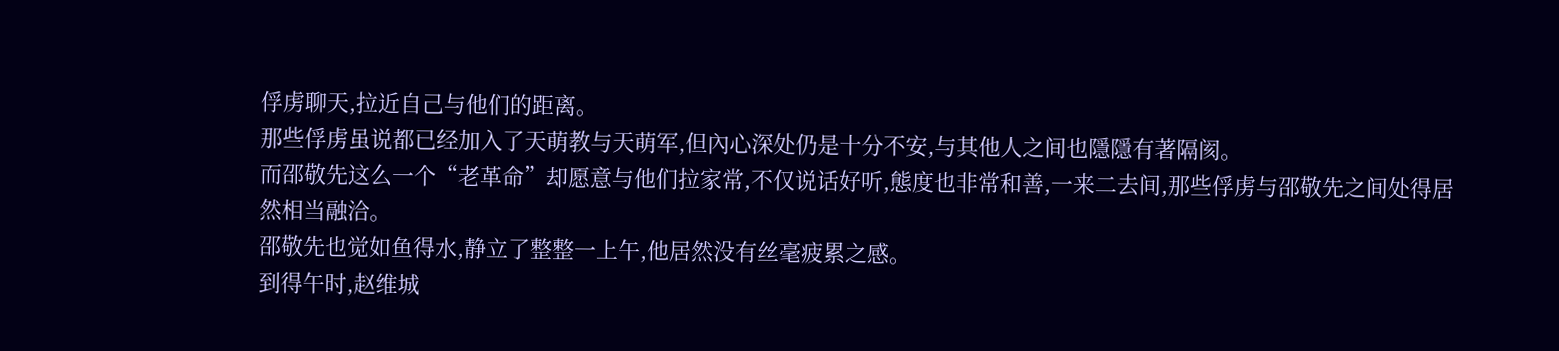俘虏聊天,拉近自己与他们的距离。
那些俘虏虽说都已经加入了天萌教与天萌军,但內心深处仍是十分不安,与其他人之间也隱隱有著隔阂。
而邵敬先这么一个“老革命”却愿意与他们拉家常,不仅说话好听,態度也非常和善,一来二去间,那些俘虏与邵敬先之间处得居然相当融洽。
邵敬先也觉如鱼得水,静立了整整一上午,他居然没有丝毫疲累之感。
到得午时,赵维城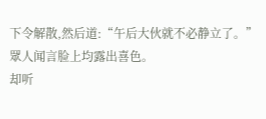下令解散,然后道:“午后大伙就不必静立了。”
眾人闻言脸上均露出喜色。
却听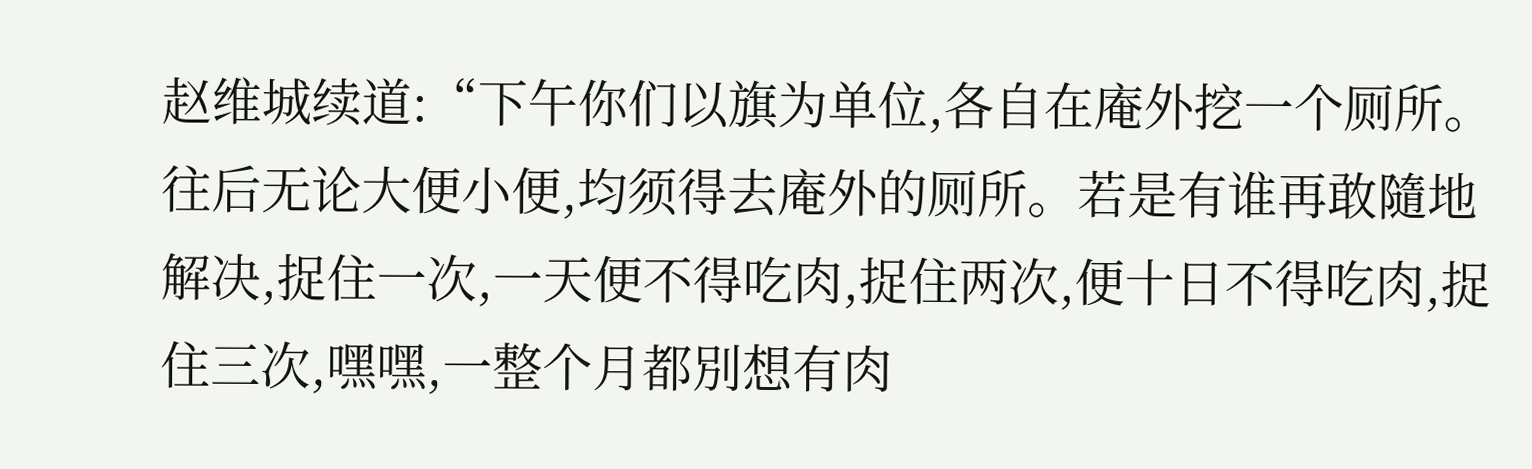赵维城续道:“下午你们以旗为单位,各自在庵外挖一个厕所。往后无论大便小便,均须得去庵外的厕所。若是有谁再敢隨地解决,捉住一次,一天便不得吃肉,捉住两次,便十日不得吃肉,捉住三次,嘿嘿,一整个月都別想有肉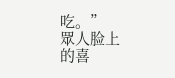吃。”
眾人脸上的喜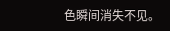色瞬间消失不见。